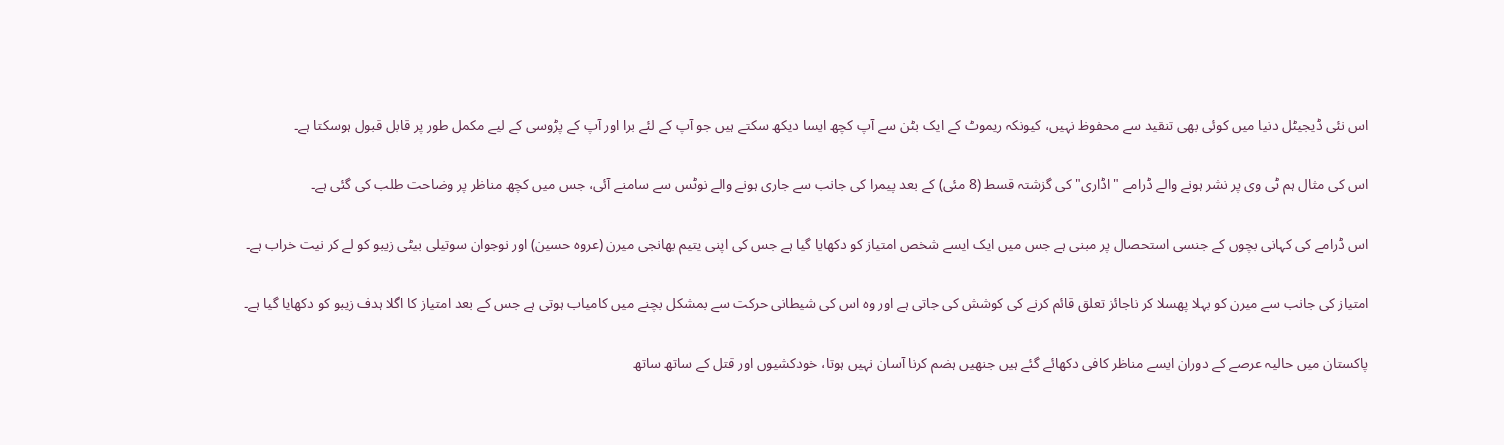اس نئی ڈیجیٹل دنیا میں کوئی بھی تنقید سے محفوظ نہیں، کیونکہ ریموٹ کے ایک بٹن سے آپ کچھ ایسا دیکھ سکتے ہیں جو آپ کے لئے برا اور آپ کے پڑوسی کے لیے مکمل طور پر قابل قبول ہوسکتا ہے۔

اس کی مثال ہم ٹی وی پر نشر ہونے والے ڈرامے "اڈاری" کی گزشتہ قسط (8 مئی) کے بعد پیمرا کی جانب سے جاری ہونے والے نوٹس سے سامنے آئی، جس میں کچھ مناظر پر وضاحت طلب کی گئی ہے۔

اس ڈرامے کی کہانی بچوں کے جنسی استحصال پر مبنی ہے جس میں ایک ایسے شخص امتیاز کو دکھایا گیا ہے جس کی اپنی یتیم بھانجی میرن (عروہ حسین) اور نوجوان سوتیلی بیٹی زیبو کو لے کر نیت خراب ہے۔

امتیاز کی جانب سے میرن کو بہلا پھسلا کر ناجائز تعلق قائم کرنے کی کوشش کی جاتی ہے اور وہ اس کی شیطانی حرکت سے بمشکل بچنے میں کامیاب ہوتی ہے جس کے بعد امتیاز کا اگلا ہدف زیبو کو دکھایا گیا ہے۔

پاکستان میں حالیہ عرصے کے دوران ایسے مناظر کافی دکھائے گئے ہیں جنھیں ہضم کرنا آسان نہیں ہوتا، خودکشیوں اور قتل کے ساتھ ساتھ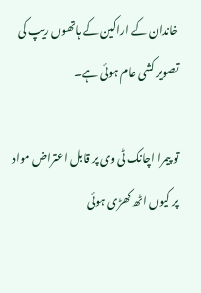خاندان کے اراکین کے ہاتھوں ریپ کی تصویر کشی عام ہوئی ہے۔

تو پیمرا اچانک ٹی وی پر قابل اعتراض مواد پر کیوں اٹھ کھڑی ہوئی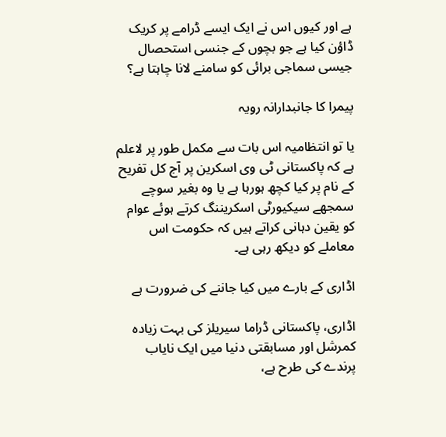ہے اور کیوں اس نے ایک ایسے ڈرامے پر کریک ڈاؤن کیا ہے جو بچوں کے جنسی استحصال جیسی سماجی برائی کو سامنے لانا چاہتا ہے؟

پیمرا کا جانبدارانہ رویہ

یا تو انتظامیہ اس بات سے مکمل طور پر لاعلم ہے کہ پاکستانی ٹی وی اسکرین پر آج کل تفریح کے نام پر کیا کچھ ہورہا ہے یا وہ بغیر سوچے سمجھے سیکیورٹی اسکریننگ کرتے ہوئے عوام کو یقین دہانی کراتے ہیں کہ حکومت اس معاملے کو دیکھ رہی ہے۔

اڈاری کے بارے میں کیا جاننے کی ضرورت ہے

اڈاری، پاکستانی ڈراما سیریلز کی بہت زیادہ کمرشل اور مسابقتی دنیا میں ایک نایاب پرندے کی طرح ہے،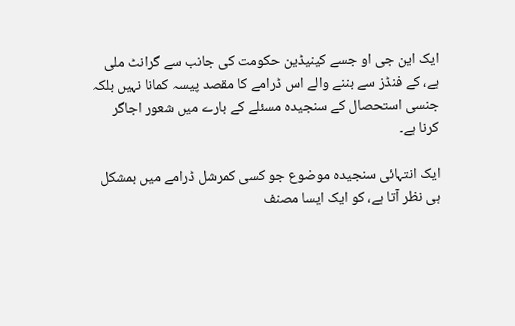ایک این جی او جسے کینیڈین حکومت کی جانب سے گرانٹ ملی ہے، کے فنڈز سے بننے والے اس ڈرامے کا مقصد پیسہ کمانا نہیں بلکہ جنسی استحصال کے سنجیدہ مسئلے کے بارے میں شعور اجاگر کرنا ہے۔

ایک انتہائی سنجیدہ موضوع جو کسی کمرشل ڈرامے میں بمشکل ہی نظر آتا ہے، کو ایک ایسا مصنف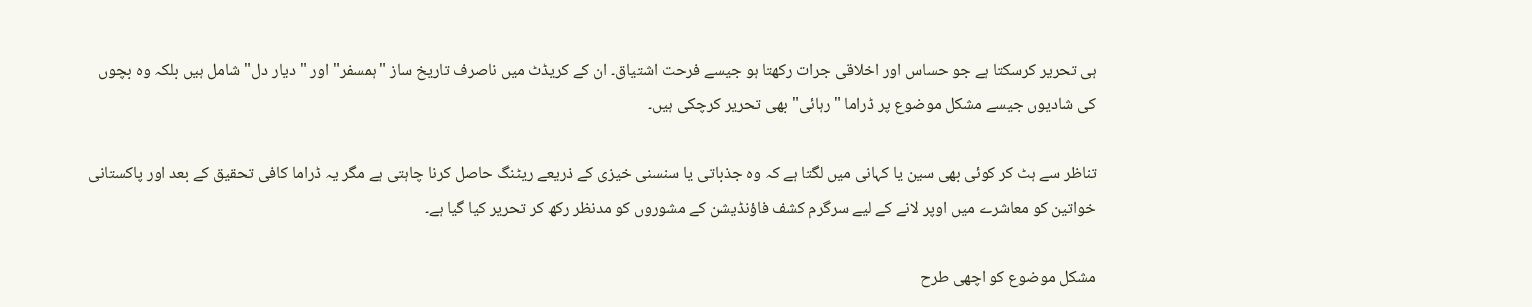ہی تحریر کرسکتا ہے جو حساس اور اخلاقی جرات رکھتا ہو جیسے فرحت اشتیاق۔ ان کے کریڈٹ میں ناصرف تاریخ ساز "ہمسفر" اور "دیار دل" شامل ہیں بلکہ وہ بچوں کی شادیوں جیسے مشکل موضوع پر ڈراما "رہائی" بھی تحریر کرچکی ہیں۔

تناظر سے ہٹ کر کوئی بھی سین یا کہانی میں لگتا ہے کہ وہ جذباتی یا سنسنی خیزی کے ذریعے ریٹنگ حاصل کرنا چاہتی ہے مگر یہ ڈراما کافی تحقیق کے بعد اور پاکستانی خواتین کو معاشرے میں اوپر لانے کے لیے سرگرم کشف فاؤنڈیشن کے مشوروں کو مدنظر رکھ کر تحریر کیا گیا ہے۔

مشکل موضوع کو اچھی طرح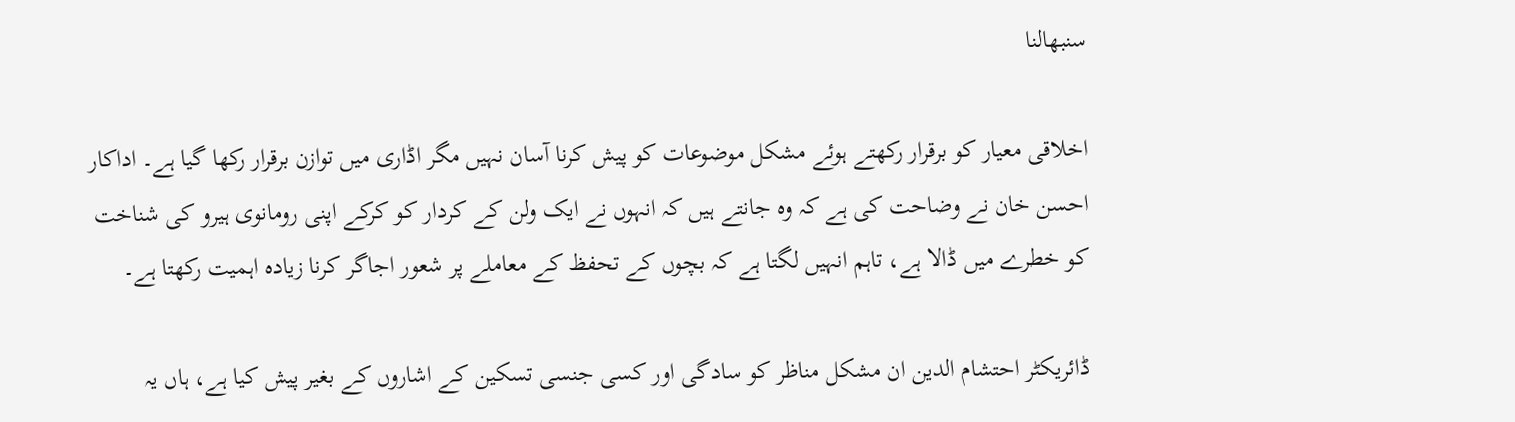سنبھالنا

اخلاقی معیار کو برقرار رکھتے ہوئے مشکل موضوعات کو پیش کرنا آسان نہیں مگر اڈاری میں توازن برقرار رکھا گیا ہے۔ اداکار احسن خان نے وضاحت کی ہے کہ وہ جانتے ہیں کہ انہوں نے ایک ولن کے کردار کو کرکے اپنی رومانوی ہیرو کی شناخت کو خطرے میں ڈالا ہے، تاہم انہیں لگتا ہے کہ بچوں کے تحفظ کے معاملے پر شعور اجاگر کرنا زیادہ اہمیت رکھتا ہے۔

ڈائریکٹر احتشام الدین ان مشکل مناظر کو سادگی اور کسی جنسی تسکین کے اشاروں کے بغیر پیش کیا ہے، ہاں یہ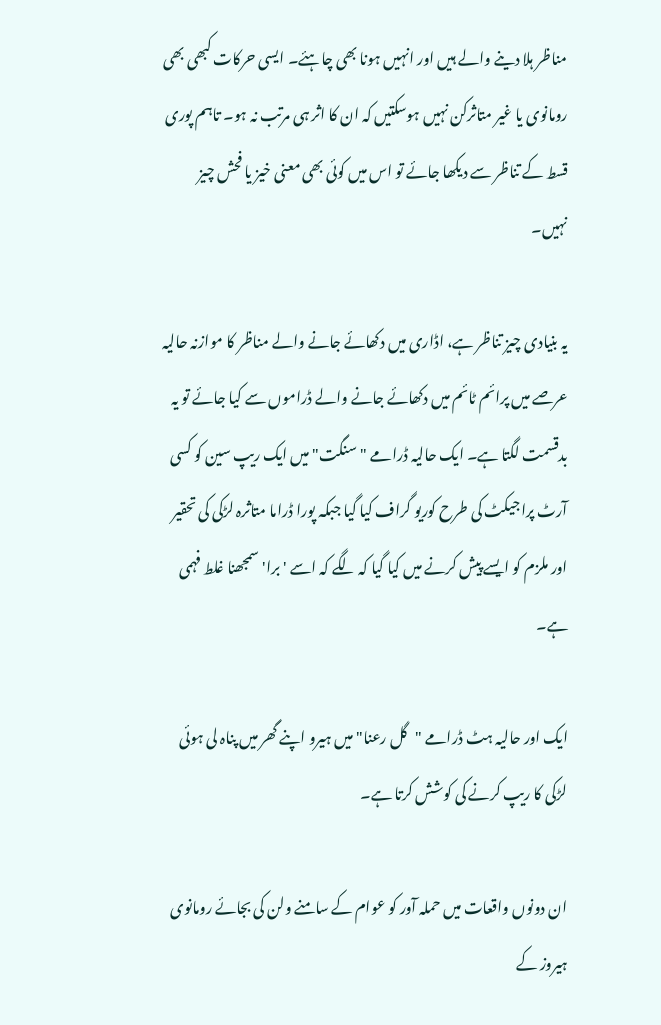مناظر ہلا دینے والے ہیں اور انہیں ہونا بھی چاہئے۔ ایسی حرکات کبھی بھی رومانوی یا غیر متاثرکن نہیں ہوسکتیں کہ ان کا اثر ہی مرتب نہ ہو۔ تاہم پوری قسط کے تناظر سے دیکھا جائے تو اس میں کوئی بھی معنی خیز یا فحش چیز نہیں۔

یہ بنیادی چیز تناظر ہے، اڈاری میں دکھائے جانے والے مناظر کا موازنہ حالیہ عرصے میں پرائم ٹائم میں دکھائے جانے والے ڈراموں سے کیا جائے تو یہ بدقسمت لگتا ہے۔ ایک حالیہ ڈرامے "سنگت" میں ایک ریپ سین کو کسی آرٹ پراجیکٹ کی طرح کوریو گراف کیا گیا جبکہ پورا ڈراما متاثرہ لڑکی کی تحقیر اور ملزم کو ایسے پیش کرنے میں کیا گیا کہ لگے کہ اسے 'برا' سمجھنا غلط فہمی ہے۔

ایک اور حالیہ ہٹ ڈرامے "گل رعنا" میں ہیرو اپنے گھر میں پناہ لی ہوئی لڑکی کا ریپ کرنے کی کوشش کرتا ہے۔

ان دونوں واقعات میں حملہ آور کو عوام کے سامنے ولن کی بجائے رومانوی ہیروز کے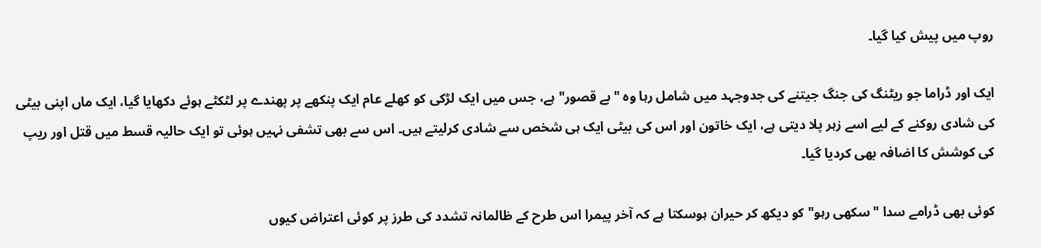روپ میں پیش کیا گیا۔

ایک اور ڈراما جو ریٹنگ کی جنگ جیتنے کی جدوجہد میں شامل رہا وہ "بے قصور" ہے، جس میں ایک لڑکی کو کھلے عام ایک پنکھے پر پھندے پر لٹکٹے ہوئے دکھایا گیا، ایک ماں اپنی بیٹی کی شادی روکنے کے لیے اسے زہر پلا دیتی ہے، ایک خاتون اور اس کی بیٹی ایک ہی شخص سے شادی کرلیتے ہیں۔ اس سے بھی تشفی نہیں ہوئی تو ایک حالیہ قسط میں قتل اور ریپ کی کوشش کا اضافہ بھی کردیا گیا۔

کوئی بھی ڈرامے سدا "سکھی رہو" کو دیکھ کر حیران ہوسکتا ہے کہ آخر پیمرا اس طرح کے ظالمانہ تشدد کی طرز پر کوئی اعتراض کیوں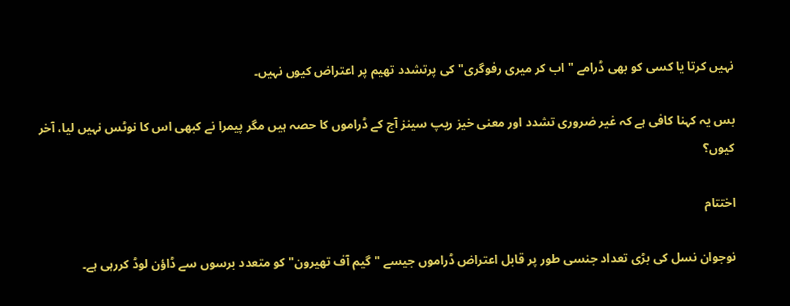نہیں کرتا یا کسی کو بھی ڈرامے "اب کر میری رفوگری" کی پرتشدد تھیم پر اعتراض کیوں نہیں۔

بس یہ کہنا کافی ہے کہ غیر ضروری تشدد اور معنی خیز ریپ سینز آج کے ڈراموں کا حصہ ہیں مگر پیمرا نے کبھی اس کا نوٹس نہیں لیا، آخر کیوں؟

اختتام

نوجوان نسل کی بڑی تعداد جنسی طور پر قابل اعتراض ڈراموں جیسے "گیم آف تھیرون" کو متعدد برسوں سے ڈاؤن لوڈ کررہی ہے۔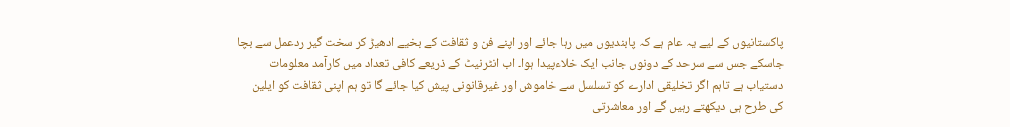پاکستانیوں کے لیے یہ عام ہے کہ پابندیوں میں رہا جائے اور اپنے فن و ثقافت کے بخیے ادھیڑ کر سخت گیر ردعمل سے بچا جاسکے جس سے سرحد کے دونوں جانب ایک خلاءپیدا ہوا۔ اب انٹرنیٹ کے ذریعے کافی تعداد میں کارآمد معلومات دستیاب ہے تاہم اگر تخلیقی ادارے کو تسلسل سے خاموش اور غیرقانونی پیش کیا جائے گا تو ہم اپنی ثقافت کو ایلین کی طرح ہی دیکھتے رہیں گے اور معاشرتی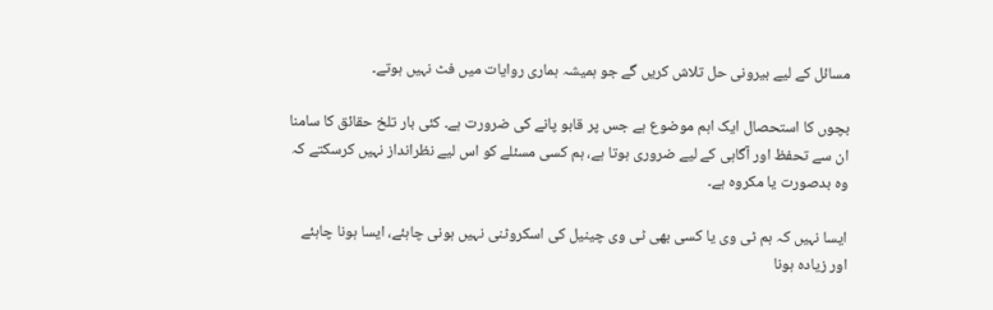مسائل کے لیے بیرونی حل تلاش کریں گے جو ہمیشہ ہماری روایات میں فٹ نہیں ہوتے۔

بچوں کا استحصال ایک اہم موضوع ہے جس پر قابو پانے کی ضرورت ہے۔ کئی بار تلخ حقائق کا سامنا ان سے تحفظ اور آگاہی کے لیے ضروری ہوتا ہے، ہم کسی مسئلے کو اس لیے نظرانداز نہیں کرسکتے کہ وہ بدصورت یا مکروہ ہے۔

ایسا نہیں کہ ہم ٹی وی یا کسی بھی ٹی وی چینیل کی اسکروٹنی نہیں ہونی چاہئے، ایسا ہونا چاہئے اور زیادہ ہونا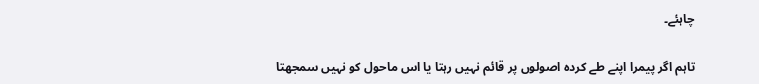چاہئے۔

تاہم اگر پیمرا اپنے طے کردہ اصولوں پر قائم نہیں رہتا یا اس ماحول کو نہیں سمجھتا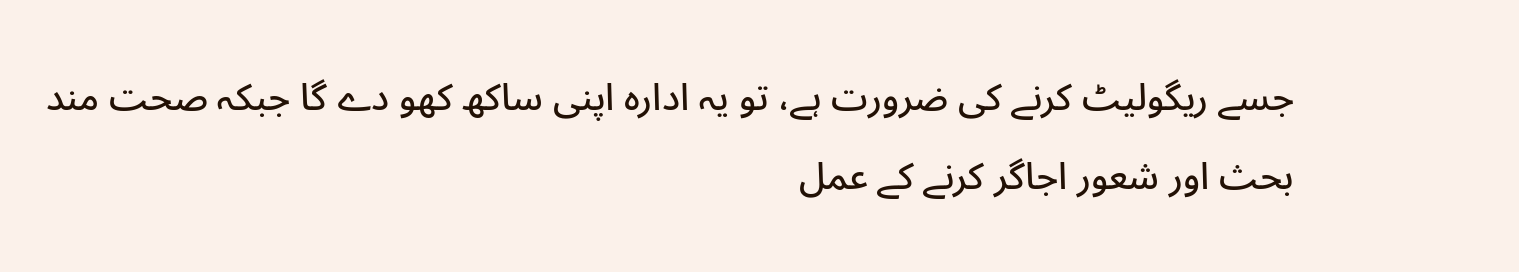جسے ریگولیٹ کرنے کی ضرورت ہے، تو یہ ادارہ اپنی ساکھ کھو دے گا جبکہ صحت مند بحث اور شعور اجاگر کرنے کے عمل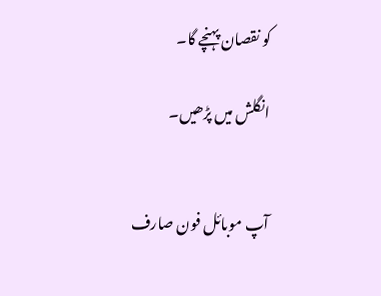کو نقصان پہنچے گا۔

انگلش میں پڑھیں۔


آپ موبائل فون صارف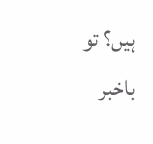ہیں؟ تو باخبر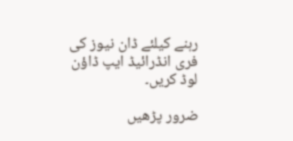رہنے کیلئے ڈان نیوز کی فری انڈرائیڈ ایپ ڈاؤن لوڈ کریں۔

ضرور پڑھیں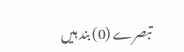تبصرے (0) بند ہیں